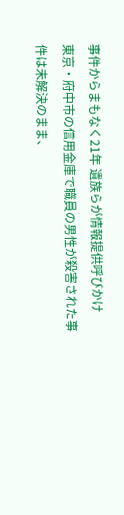事件からまもなく21年 遺族らが情報提供呼びかけ
東京・府中市の信用金庫で職員の男性が殺害された事件は未解決のまま、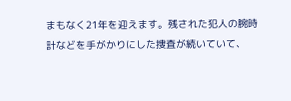まもなく21年を迎えます。残された犯人の腕時計などを手がかりにした捜査が続いていて、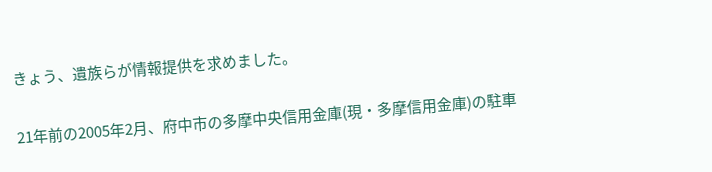きょう、遺族らが情報提供を求めました。

21年前の2005年2月、府中市の多摩中央信用金庫(現・多摩信用金庫)の駐車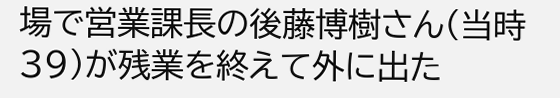場で営業課長の後藤博樹さん(当時39)が残業を終えて外に出た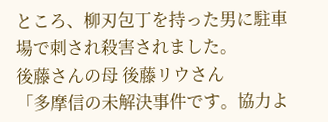ところ、柳刃包丁を持った男に駐車場で刺され殺害されました。
後藤さんの母 後藤リウさん
「多摩信の未解決事件です。協力よ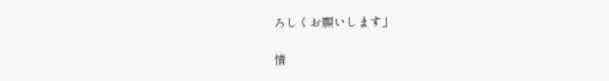ろしくお願いします」

情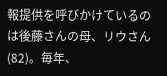報提供を呼びかけているのは後藤さんの母、リウさん(82)。毎年、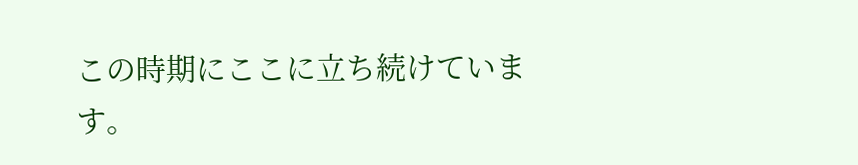この時期にここに立ち続けています。